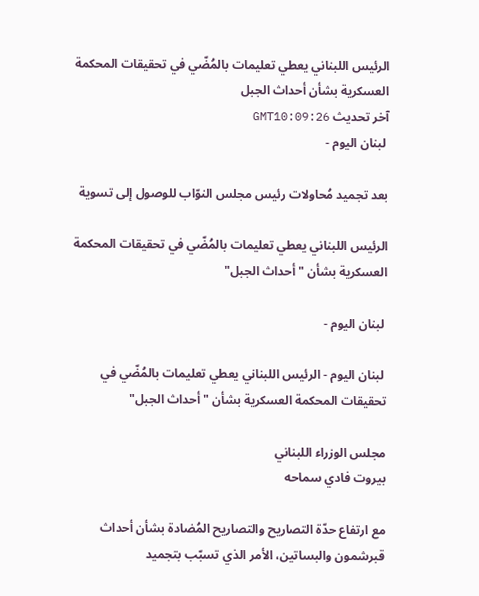الرئيس اللبناني يعطي تعليمات بالمُضّي في تحقيقات المحكمة العسكرية بشأن أحداث الجبل
آخر تحديث GMT10:09:26
 لبنان اليوم -

بعد تجميد مُحاولات رئيس مجلس النوّاب للوصول إلى تسوية

الرئيس اللبناني يعطي تعليمات بالمُضّي في تحقيقات المحكمة العسكرية بشأن "أحداث الجبل"

 لبنان اليوم -

 لبنان اليوم - الرئيس اللبناني يعطي تعليمات بالمُضّي في تحقيقات المحكمة العسكرية بشأن "أحداث الجبل"

مجلس الوزراء اللبناني
بيروت فادي سماحه

مع ارتفاع حدّة التصاريح والتصاريح المُضادة بشأن أحداث قبرشمون والبساتين، الأمر الذي تسبّب بتجميد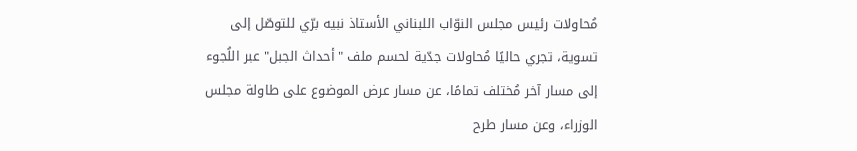مُحاولات رئيس مجلس النوّاب اللبناني الأستاذ نبيه برّي للتوصّل إلى تسوية، تجري حاليًا مُحاولات جدّية لحسم ملف "أحداث الجبل" عبر اللُجوء إلى مسار آخر مُختلف تمامًا، عن مسار عرض الموضوع على طاولة مجلس الوزراء، وعن مسار طرح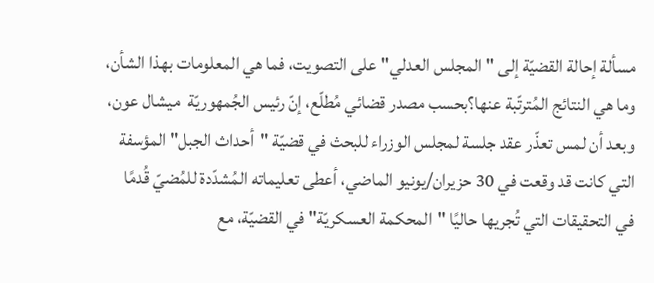مسألة إحالة القضيّة إلى "المجلس العدلي" على التصويت، فما هي المعلومات بهذا الشأن، وما هي النتائج المُترتّبة عنها؟بحسب مصدر قضائي مُطلّع، إنّ رئيس الجُمهوريّة  ميشال عون، وبعد أن لمس تعذّر عقد جلسة لمجلس الوزراء للبحث في قضيّة "أحداث الجبل" المؤسفة التي كانت قد وقعت في 30 حزيران/يونيو الماضي، أعطى تعليماته المُشدّدة للمُضيّ قُدمًا في التحقيقات التي تُجريها حاليًا "المحكمة العسكريّة" في القضيّة، مع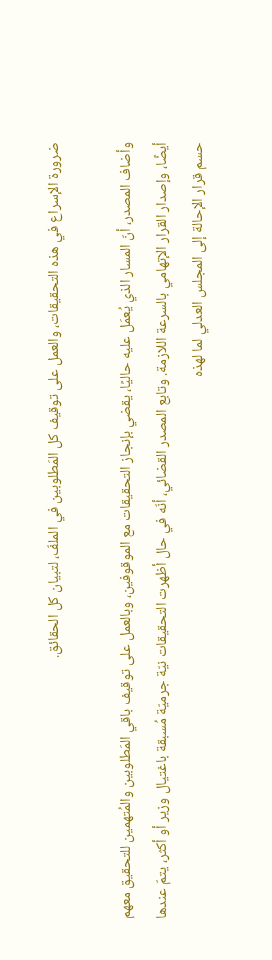ضرورة الإسراع في هذه التحقيقات، والعمل على توقيف كل المَطلوبين في الملفّ، لتبيان كل الحقائق.

وأضاف المصدر، أنّ المسار الذي يُعمَل عليه حاليًا، يقضي بإنجاز التحقيقات مع الموقوفين، وبالعمل على توقيف باقي المَطلوبين والمُتهمين للتحقيق معهم أيضًا، وإصدار القرار الإتهامي بالسرعة اللازمة. وتابع المصدر القضائي، أنّه في حال أظهرت التحقيقات نيّة جرميّة مُسبقة باغتيال وزير أو أكثر، يتمّ عندها حسم قرار الإحالة إلى المجلس العدلي لما لهذه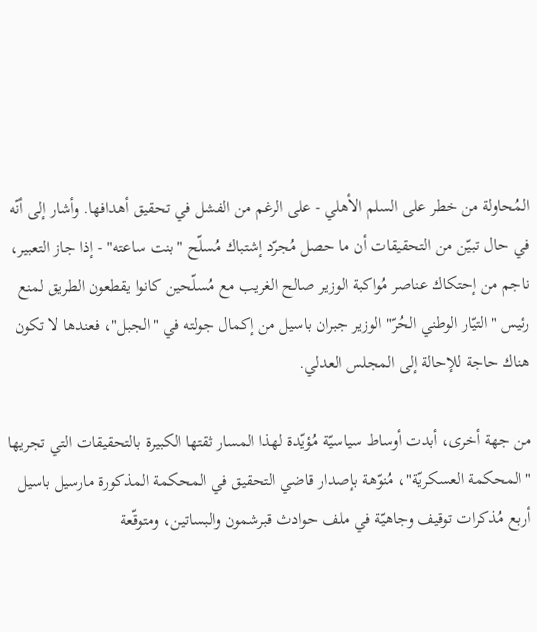المُحاولة من خطر على السلم الأهلي - على الرغم من الفشل في تحقيق أهدافها. وأشار إلى أنّه في حال تبيّن من التحقيقات أن ما حصل مُجرّد إشتباك مُسلّح "بنت ساعته" - إذا جاز التعبير، ناجم من إحتكاك عناصر مُواكبة الوزير صالح الغريب مع مُسلّحين كانوا يقطعون الطريق لمنع رئيس "التيّار الوطني الحُرّ" الوزير جبران باسيل من إكمال جولته في "الجبل"، فعندها لا تكون هناك حاجة للإحالة إلى المجلس العدلي.

من جهة أخرى، أبدت أوساط سياسيّة مُؤيّدة لهذا المسار ثقتها الكبيرة بالتحقيقات التي تجريها "المحكمة العسكريّة"، مُنوّهة بإصدار قاضي التحقيق في المحكمة المذكورة مارسيل باسيل أربع مُذكرات توقيف وجاهيّة في ملف حوادث قبرشمون والبساتين، ومتوقّعة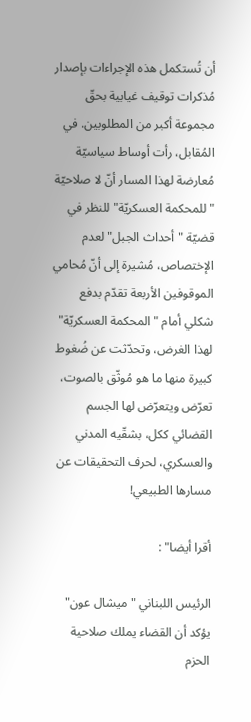أن تُستكمل هذه الإجراءات بإصدار مُذكرات توقيف غيابية بحقّ مجموعة أكبر من المطلوبين. في المُقابل، رأت أوساط سياسيّة مُعارضة لهذا المسار أنّ لا صلاحيّة "للمحكمة العسكريّة" للنظر في قضيّة "أحداث الجبل" لعدم الإختصاص، مُشيرة إلى أنّ مُحامي الموقوفين الأربعة تقدّم بدفع شكلي أمام "المحكمة العسكريّة" لهذا الغرض، وتحدّثت عن ضُغوط كبيرة منها ما هو مُوثّق بالصوت، تعرّض ويتعرّض لها الجسم القضائي ككل، بشقّيه المدني والعسكري، لحرف التحقيقات عن مسارها الطبيعي!

أقرا أيضا" :

الرئيس اللبناني "ميشال عون" يؤكد أن القضاء يملك صلاحية الحزم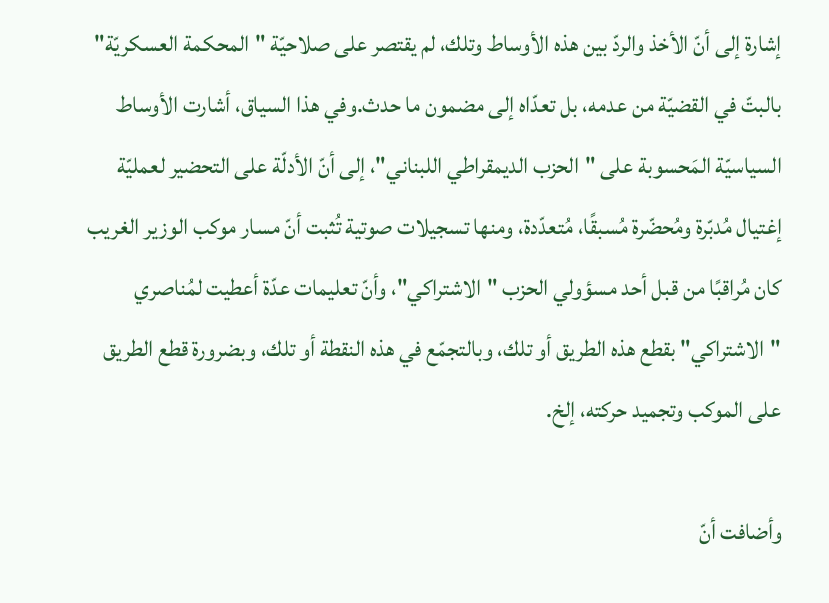إشارة إلى أنّ الأخذ والردّ بين هذه الأوساط وتلك، لم يقتصر على صلاحيّة "المحكمة العسكريّة" بالبتّ في القضيّة من عدمه، بل تعدّاه إلى مضمون ما حدث.وفي هذا السياق، أشارت الأوساط السياسيّة المَحسوبة على "الحزب الديمقراطي اللبناني"، إلى أنّ الأدلّة على التحضير لعمليّة إغتيال مُدبّرة ومُحضّرة مُسبقًا، مُتعدّدة، ومنها تسجيلات صوتية تُثبت أنّ مسار موكب الوزير الغريب كان مُراقبًا من قبل أحد مسؤولي الحزب "الاشتراكي"، وأنّ تعليمات عدّة أعطيت لمُناصري "الاشتراكي" بقطع هذه الطريق أو تلك، وبالتجمّع في هذه النقطة أو تلك، وبضرورة قطع الطريق على الموكب وتجميد حركته، إلخ.

وأضافت أنّ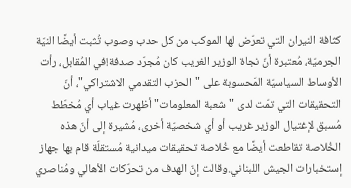كثافة النيران التي تعرّض لها الموكب من كل حدب وصوب تُثبت أيضًا النيّة الجرميّة، مُعتبرة أنّ نجاة الوزير الغريب كان مُجرّد صدفة!في المُقابل، رأت الأوساط السياسيّة المَحسوبة على "الحزب التقدمي الاشتراكي"، أنّ التحقيقات التي تمّت لدى "شعبة المعلومات" أظهرت غياب أي مُخطّط مُسبق لإغتيال الوزير غريب أو أي شخصيّة أخرى، مُشيرة إلى أنّ هذه الخُلاصة تقاطعت أيضًا مع خُلاصة تحقيقات ميدانية مُستقلّة قام بها جهاز إستخبارات الجيش اللبناني.وقالت إنّ الهدف من تحرّكات الأهالي ومُناصري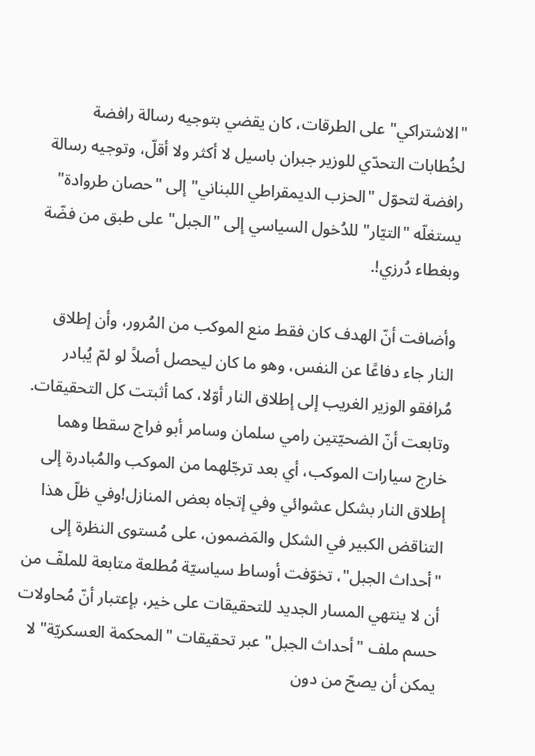"الاشتراكي" على الطرقات، كان يقضي بتوجيه رسالة رافضة لخُطابات التحدّي للوزير جبران باسيل لا أكثر ولا أقلّ، وتوجيه رسالة رافضة لتحوّل "الحزب الديمقراطي اللبناني" إلى "حصان طروادة" يستغلّه "التيّار" للدُخول السياسي إلى "الجبل" على طبق من فضّة وبغطاء دُرزي!.

وأضافت أنّ الهدف كان فقط منع الموكب من المُرور، وأن إطلاق النار جاء دفاعًا عن النفس، وهو ما كان ليحصل أصلاً لو لمّ يُبادر مُرافقو الوزير الغريب إلى إطلاق النار أوّلا، كما أثبتت كل التحقيقات. وتابعت أنّ الضحيّتين رامي سلمان وسامر أبو فراج سقطا وهما خارج سيارات الموكب، أي بعد ترجّلهما من الموكب والمُبادرة إلى إطلاق النار بشكل عشوائي وفي إتجاه بعض المنازل!وفي ظلّ هذا التناقض الكبير في الشكل والمَضمون، على مُستوى النظرة إلى "أحداث الجبل"، تخوّفت أوساط سياسيّة مُطلعة متابعة للملفّ من أن لا ينتهي المسار الجديد للتحقيقات على خير، بإعتبار أنّ مُحاولات حسم ملف "أحداث الجبل" عبر تحقيقات "المحكمة العسكريّة" لا يمكن أن يصحّ من دون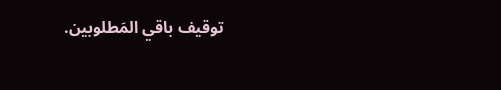توقيف باقي المَطلوبين.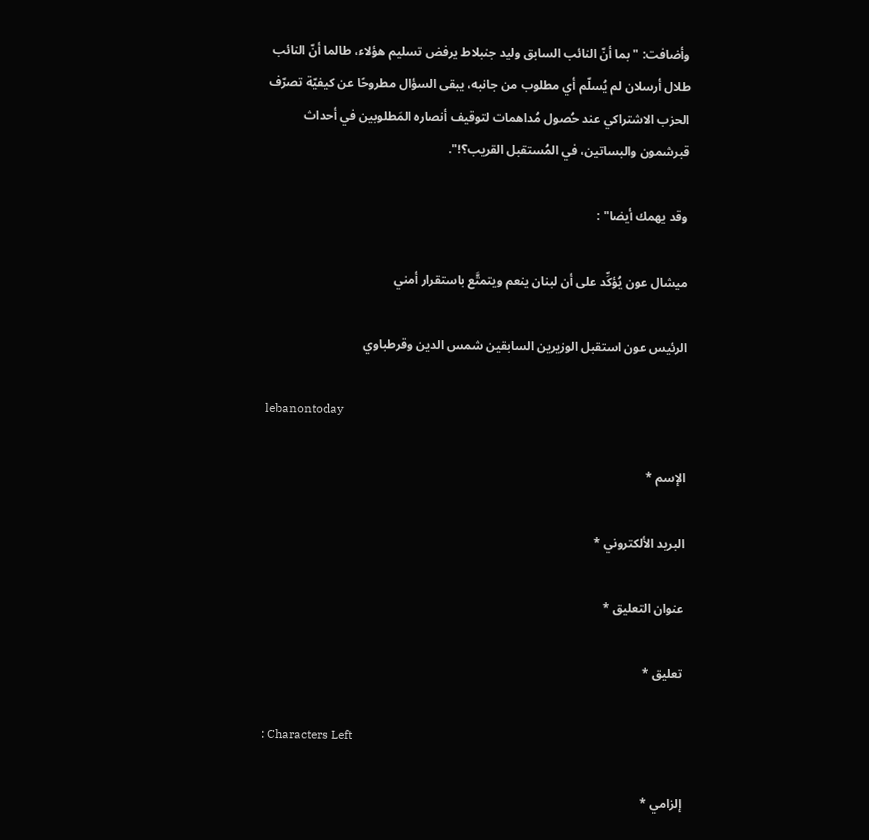وأضافت: "بما أنّ النائب السابق وليد جنبلاط يرفض تسليم هؤلاء، طالما أنّ النائب طلال أرسلان لم يُسلّم أي مطلوب من جانبه، يبقى السؤال مطروحًا عن كيفيّة تصرّف الحزب الاشتراكي عند حُصول مُداهمات لتوقيف أنصاره المَطلوبين في أحداث قبرشمون والبساتين، في المُستقبل القريب؟!".

وقد يهمك أيضا" :

ميشال عون يُؤكِّد على أن لبنان ينعم ويتمتَّع باستقرار أمني

الرئيس عون استقبل الوزيرين السابقين شمس الدين وقرطباوي

lebanontoday

الإسم *

البريد الألكتروني *

عنوان التعليق *

تعليق *

: Characters Left

إلزامي *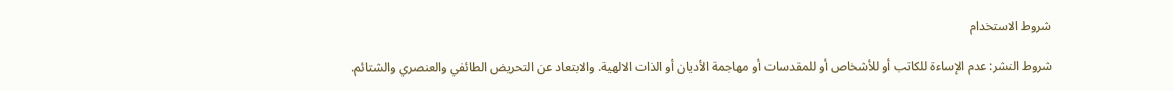شروط الاستخدام

شروط النشر: عدم الإساءة للكاتب أو للأشخاص أو للمقدسات أو مهاجمة الأديان أو الذات الالهية. والابتعاد عن التحريض الطائفي والعنصري والشتائم.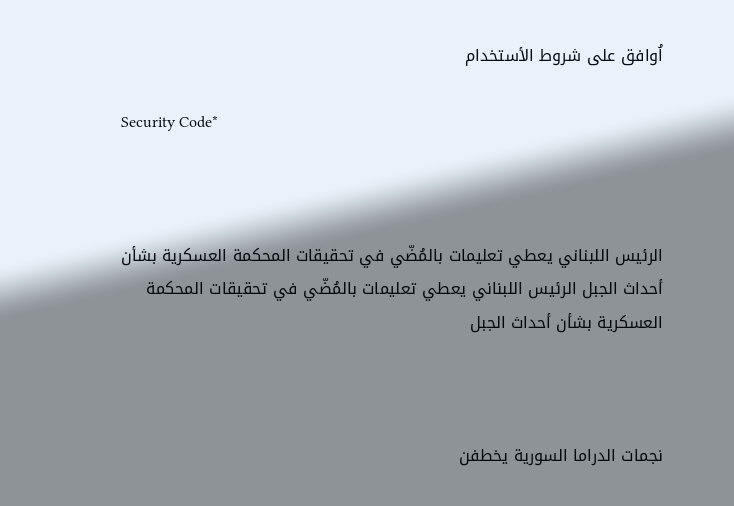اُوافق على شروط الأستخدام

Security Code*



الرئيس اللبناني يعطي تعليمات بالمُضّي في تحقيقات المحكمة العسكرية بشأن أحداث الجبل الرئيس اللبناني يعطي تعليمات بالمُضّي في تحقيقات المحكمة العسكرية بشأن أحداث الجبل



نجمات الدراما السورية يخطفن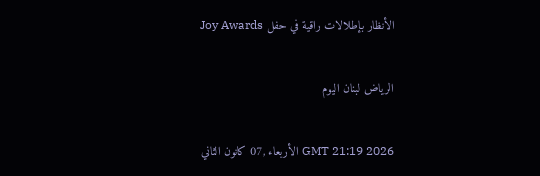الأنظار بإطلالات راقية في حفل Joy Awards

الرياض لبنان اليوم

GMT 21:19 2026 الأربعاء ,07 كانون الثاني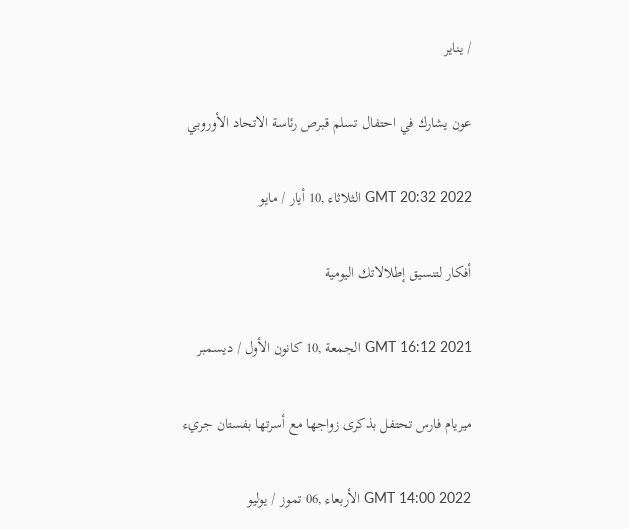/ يناير

عون يشارك في احتفال تسلم قبرص رئاسة الاتحاد الأوروبي

GMT 20:32 2022 الثلاثاء ,10 أيار / مايو

أفكار لتنسيق إطلالاتك اليومية

GMT 16:12 2021 الجمعة ,10 كانون الأول / ديسمبر

ميريام فارس تحتفل بذكرى زواجها مع أسرتها بفستان جريء

GMT 14:00 2022 الأربعاء ,06 تموز / يوليو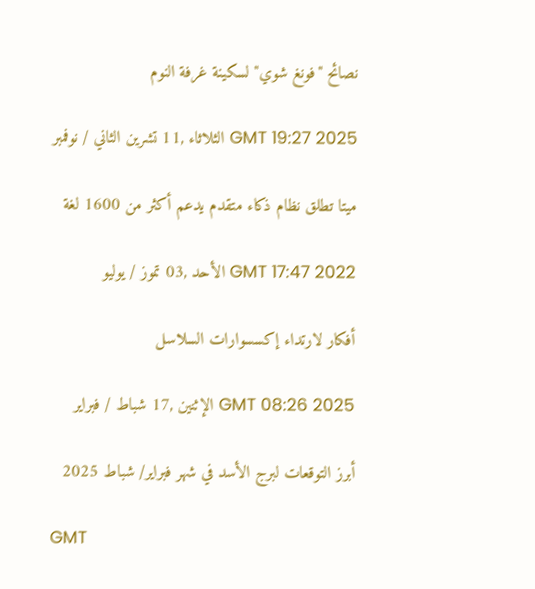نصائح "فونغ شوي" لسكينة غرفة النوم

GMT 19:27 2025 الثلاثاء ,11 تشرين الثاني / نوفمبر

ميتا تطلق نظام ذكاء متقدم يدعم أكثر من 1600 لغة

GMT 17:47 2022 الأحد ,03 تموز / يوليو

أفكار لارتداء إكسسوارات السلاسل

GMT 08:26 2025 الإثنين ,17 شباط / فبراير

أبرز التوقعات لبرج الأسد في شهر فبراير/ شباط 2025

GMT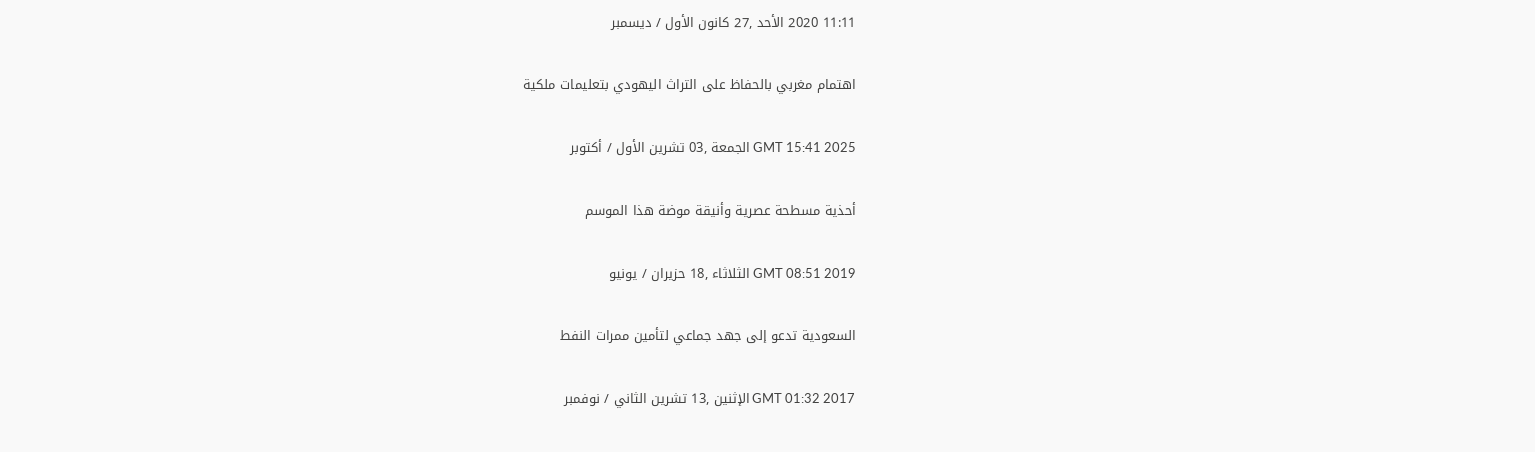11:11 2020 الأحد ,27 كانون الأول / ديسمبر

اهتمام مغربي بالحفاظ على التراث اليهودي بتعليمات ملكية

GMT 15:41 2025 الجمعة ,03 تشرين الأول / أكتوبر

أحذية مسطحة عصرية وأنيقة موضة هذا الموسم

GMT 08:51 2019 الثلاثاء ,18 حزيران / يونيو

السعودية تدعو إلى جهد جماعي لتأمين ممرات النفط

GMT 01:32 2017 الإثنين ,13 تشرين الثاني / نوفمبر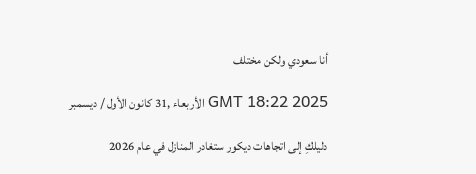أنا سعودي ولكن مختلف

GMT 18:22 2025 الأربعاء ,31 كانون الأول / ديسمبر

دليلكِ إلى اتجاهات ديكور ستغادر المنازل في عام 2026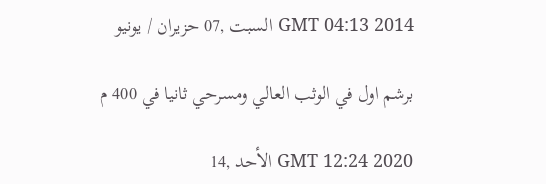GMT 04:13 2014 السبت ,07 حزيران / يونيو

برشم اول في الوثب العالي ومسرحي ثانيا في 400 م

GMT 12:24 2020 الأحد ,14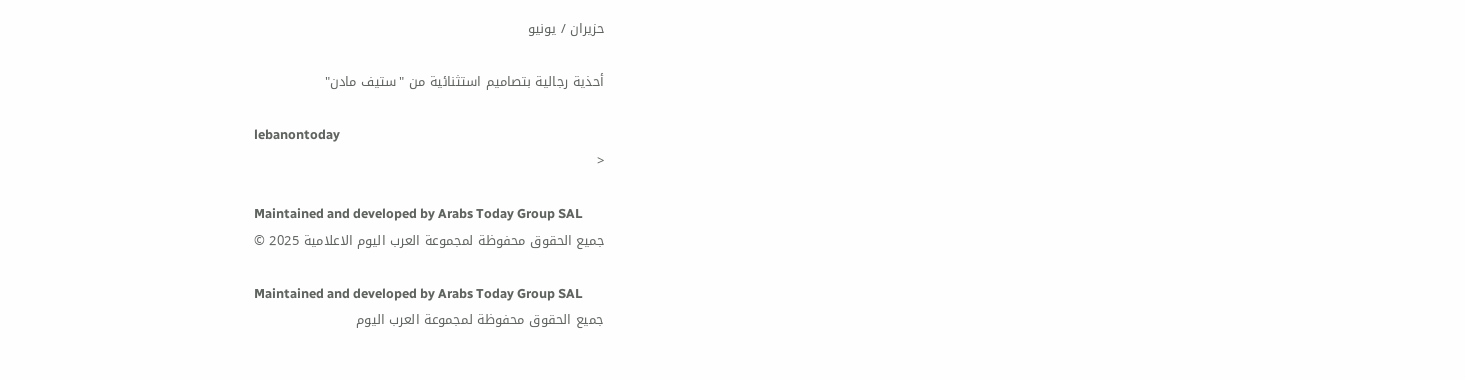حزيران / يونيو

أحذية رجالية بتصاميم استثنائية من "ستيف مادن"

lebanontoday
<

Maintained and developed by Arabs Today Group SAL
جميع الحقوق محفوظة لمجموعة العرب اليوم الاعلامية 2025 ©

Maintained and developed by Arabs Today Group SAL
جميع الحقوق محفوظة لمجموعة العرب اليوم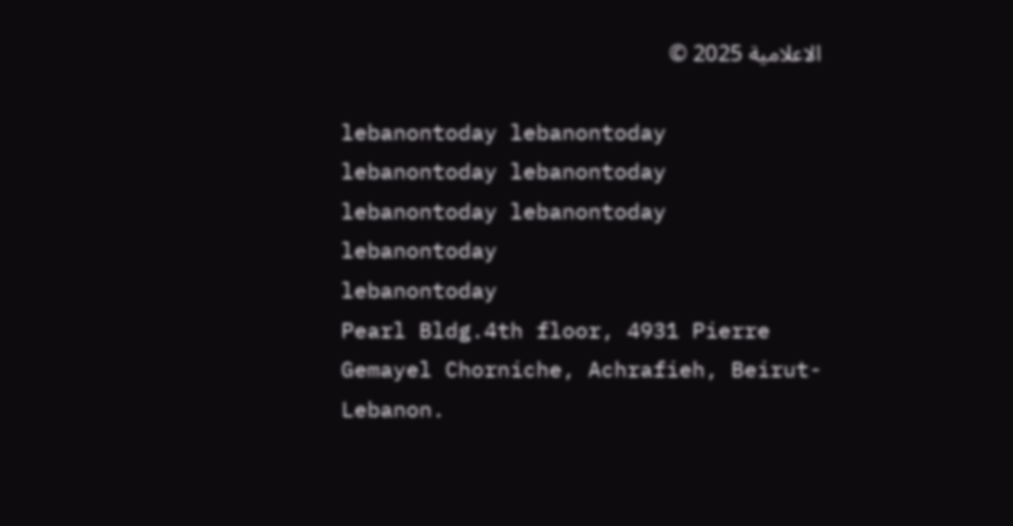الاعلامية 2025 ©

lebanontoday lebanontoday lebanontoday lebanontoday
lebanontoday lebanontoday lebanontoday
lebanontoday
Pearl Bldg.4th floor, 4931 Pierre Gemayel Chorniche, Achrafieh, Beirut- Lebanon.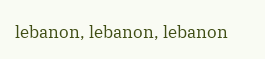lebanon, lebanon, lebanon